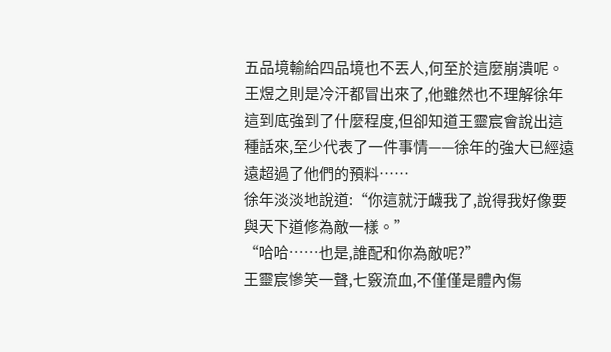五品境輸給四品境也不丟人,何至於這麼崩潰呢。
王煜之則是冷汗都冒出來了,他雖然也不理解徐年這到底強到了什麼程度,但卻知道王靈宸會說出這種話來,至少代表了一件事情——徐年的強大已經遠遠超過了他們的預料……
徐年淡淡地說道:“你這就汙衊我了,說得我好像要與天下道修為敵一樣。”
“哈哈……也是,誰配和你為敵呢?”
王靈宸慘笑一聲,七竅流血,不僅僅是體內傷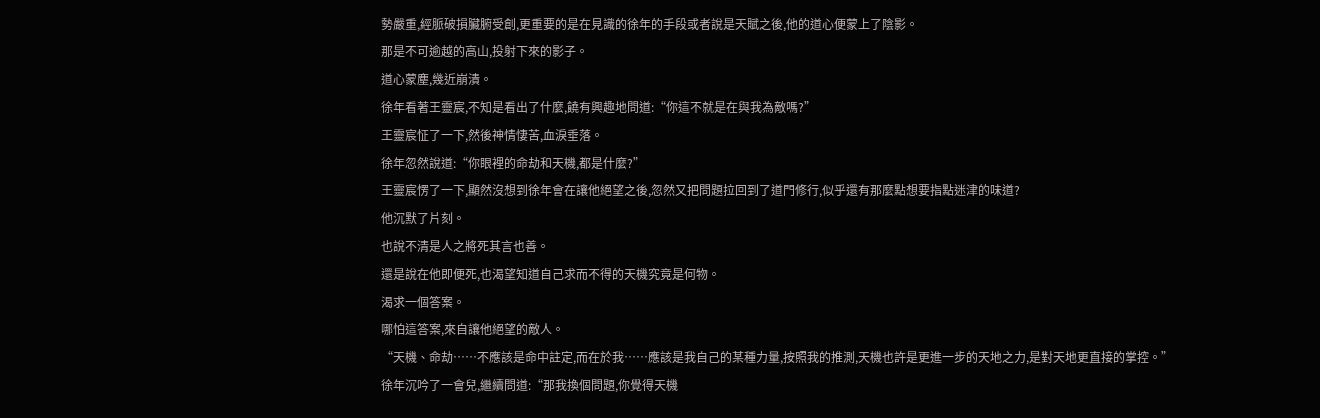勢嚴重,經脈破損臟腑受創,更重要的是在見識的徐年的手段或者說是天賦之後,他的道心便蒙上了陰影。
那是不可逾越的高山,投射下來的影子。
道心蒙塵,幾近崩潰。
徐年看著王靈宸,不知是看出了什麼,饒有興趣地問道:“你這不就是在與我為敵嗎?”
王靈宸怔了一下,然後神情悽苦,血淚垂落。
徐年忽然說道:“你眼裡的命劫和天機,都是什麼?”
王靈宸愣了一下,顯然沒想到徐年會在讓他絕望之後,忽然又把問題拉回到了道門修行,似乎還有那麼點想要指點迷津的味道?
他沉默了片刻。
也說不清是人之將死其言也善。
還是說在他即便死,也渴望知道自己求而不得的天機究竟是何物。
渴求一個答案。
哪怕這答案,來自讓他絕望的敵人。
“天機、命劫……不應該是命中註定,而在於我……應該是我自己的某種力量,按照我的推測,天機也許是更進一步的天地之力,是對天地更直接的掌控。”
徐年沉吟了一會兒,繼續問道:“那我換個問題,你覺得天機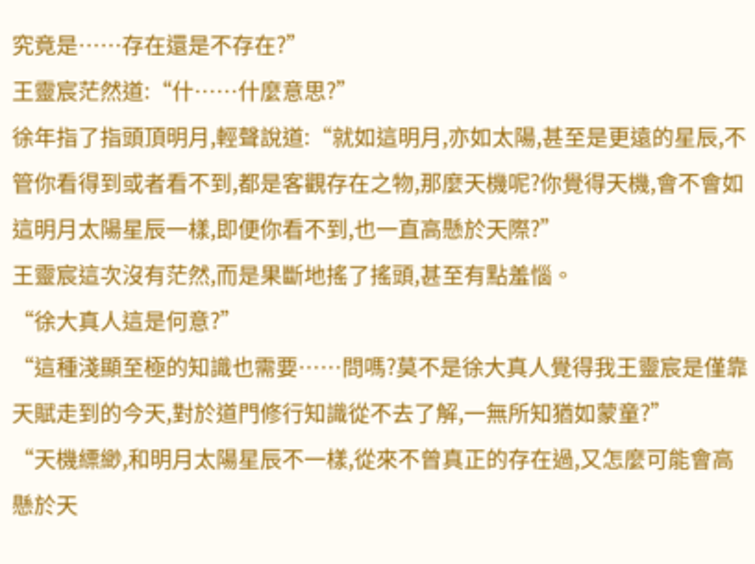究竟是……存在還是不存在?”
王靈宸茫然道:“什……什麼意思?”
徐年指了指頭頂明月,輕聲說道:“就如這明月,亦如太陽,甚至是更遠的星辰,不管你看得到或者看不到,都是客觀存在之物,那麼天機呢?你覺得天機,會不會如這明月太陽星辰一樣,即便你看不到,也一直高懸於天際?”
王靈宸這次沒有茫然,而是果斷地搖了搖頭,甚至有點羞惱。
“徐大真人這是何意?”
“這種淺顯至極的知識也需要……問嗎?莫不是徐大真人覺得我王靈宸是僅靠天賦走到的今天,對於道門修行知識從不去了解,一無所知猶如蒙童?”
“天機縹緲,和明月太陽星辰不一樣,從來不曾真正的存在過,又怎麼可能會高懸於天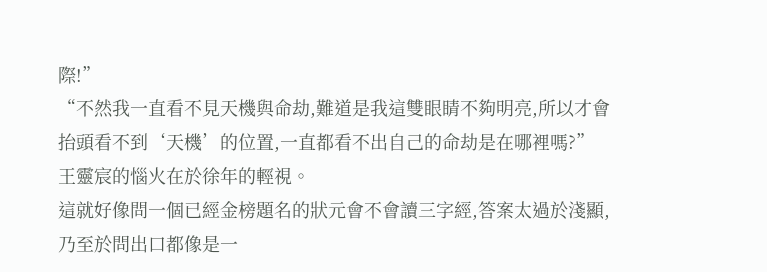際!”
“不然我一直看不見天機與命劫,難道是我這雙眼睛不夠明亮,所以才會抬頭看不到‘天機’的位置,一直都看不出自己的命劫是在哪裡嗎?”
王靈宸的惱火在於徐年的輕視。
這就好像問一個已經金榜題名的狀元會不會讀三字經,答案太過於淺顯,乃至於問出口都像是一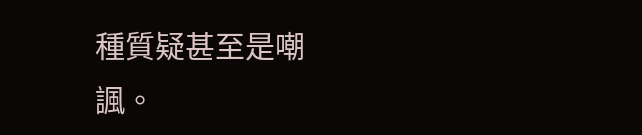種質疑甚至是嘲諷。